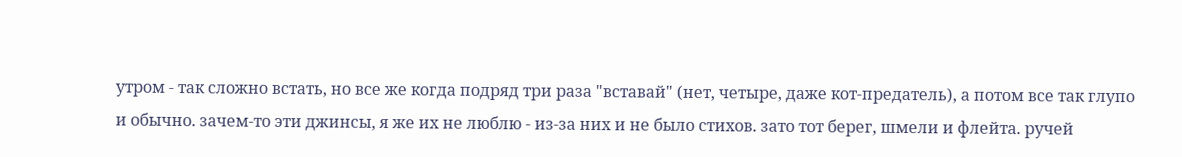утром - так сложно встать, но все же когда подряд три раза "вставай" (нет, четыре, даже кот-предатель), а потом все так глупо и обычно. зачем-то эти джинсы, я же их не люблю - из-за них и не было стихов. зато тот берег, шмели и флейта. ручей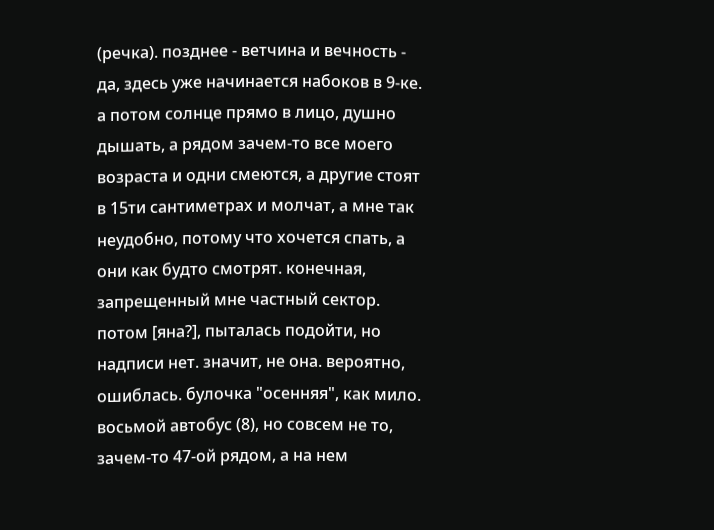(речка). позднее - ветчина и вечность - да, здесь уже начинается набоков в 9-ке. а потом солнце прямо в лицо, душно дышать, а рядом зачем-то все моего возраста и одни смеются, а другие стоят в 15ти сантиметрах и молчат, а мне так неудобно, потому что хочется спать, а они как будто смотрят. конечная, запрещенный мне частный сектор. потом [яна?], пыталась подойти, но надписи нет. значит, не она. вероятно, ошиблась. булочка "осенняя", как мило. восьмой автобус (8), но совсем не то, зачем-то 47-ой рядом, а на нем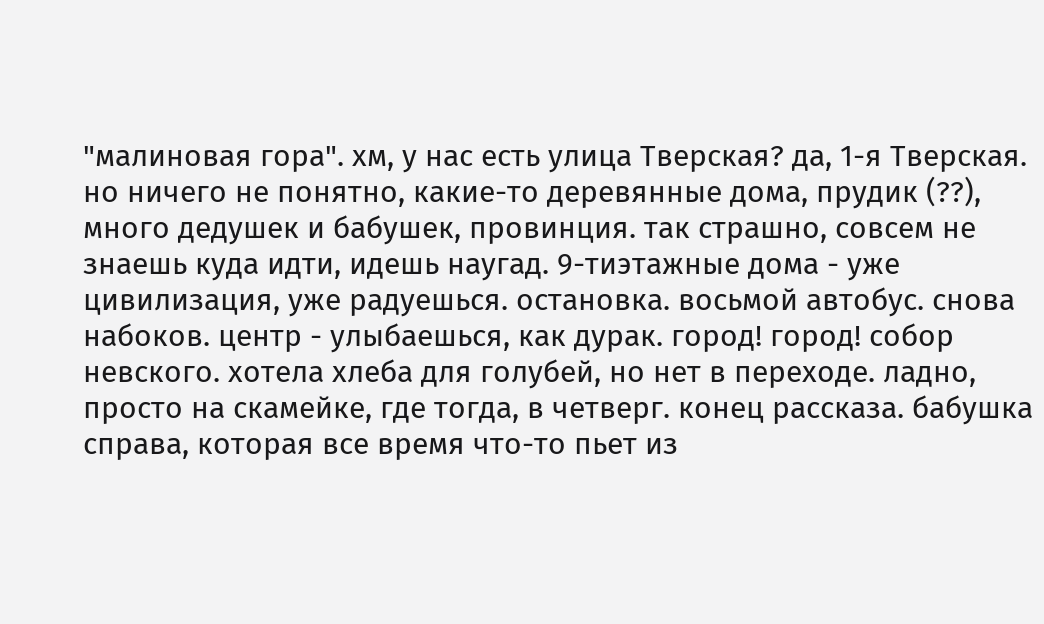"малиновая гора". хм, у нас есть улица Тверская? да, 1-я Тверская. но ничего не понятно, какие-то деревянные дома, прудик (??), много дедушек и бабушек, провинция. так страшно, совсем не знаешь куда идти, идешь наугад. 9-тиэтажные дома - уже цивилизация, уже радуешься. остановка. восьмой автобус. снова набоков. центр - улыбаешься, как дурак. город! город! собор невского. хотела хлеба для голубей, но нет в переходе. ладно, просто на скамейке, где тогда, в четверг. конец рассказа. бабушка справа, которая все время что-то пьет из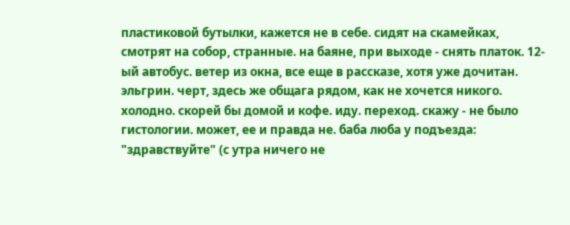пластиковой бутылки, кажется не в себе. сидят на скамейках, смотрят на собор, странные. на баяне, при выходе - снять платок. 12-ый автобус. ветер из окна, все еще в рассказе, хотя уже дочитан. эльгрин. черт, здесь же общага рядом, как не хочется никого. холодно. скорей бы домой и кофе. иду. переход. скажу - не было гистологии. может, ее и правда не. баба люба у подъезда: "здравствуйте" (с утра ничего не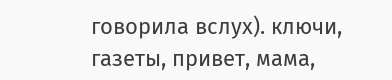говорила вслух). ключи, газеты, привет, мама,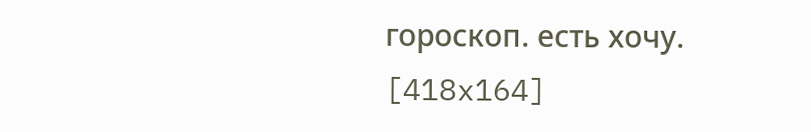гороскоп. есть хочу.
[418x164]